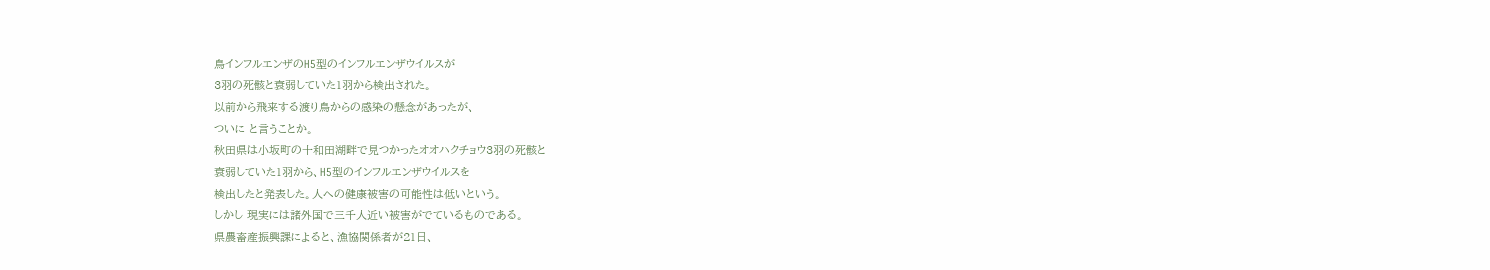鳥インフルエンザのH5型のインフルエンザウイルスが
3羽の死骸と衰弱していた1羽から検出された。
以前から飛来する渡り鳥からの感染の懸念があったが、
ついに と言うことか。
秋田県は小坂町の十和田湖畔で見つかったオオハクチョウ3羽の死骸と
衰弱していた1羽から、H5型のインフルエンザウイルスを
検出したと発表した。人への健康被害の可能性は低いという。
しかし 現実には諸外国で三千人近い被害がでているものである。
県農畜産振興課によると、漁協関係者が21日、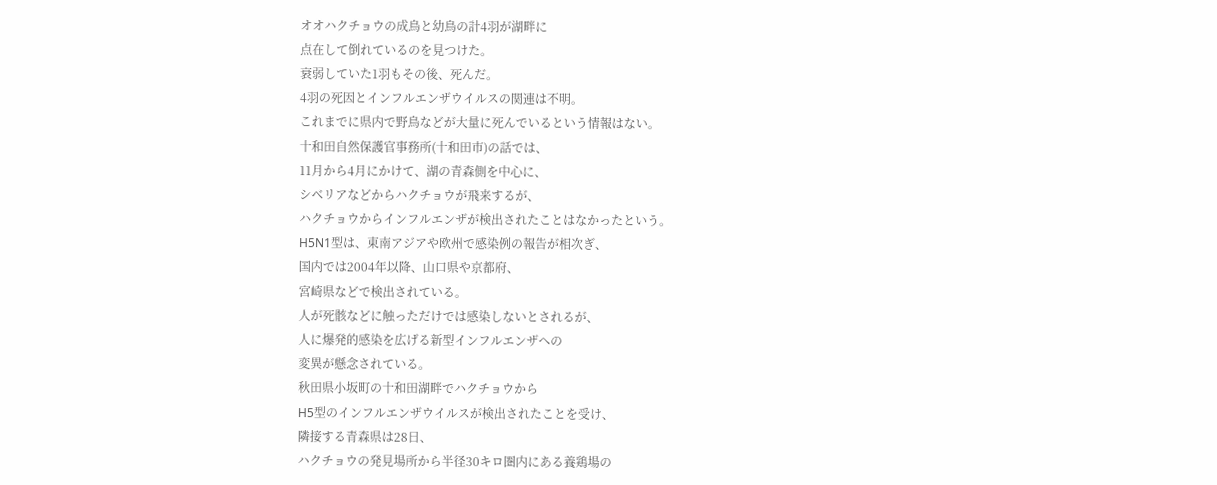オオハクチョウの成鳥と幼鳥の計4羽が湖畔に
点在して倒れているのを見つけた。
衰弱していた1羽もその後、死んだ。
4羽の死因とインフルエンザウイルスの関連は不明。
これまでに県内で野鳥などが大量に死んでいるという情報はない。
十和田自然保護官事務所(十和田市)の話では、
11月から4月にかけて、湖の青森側を中心に、
シベリアなどからハクチョウが飛来するが、
ハクチョウからインフルエンザが検出されたことはなかったという。
H5N1型は、東南アジアや欧州で感染例の報告が相次ぎ、
国内では2004年以降、山口県や京都府、
宮崎県などで検出されている。
人が死骸などに触っただけでは感染しないとされるが、
人に爆発的感染を広げる新型インフルエンザへの
変異が懸念されている。
秋田県小坂町の十和田湖畔でハクチョウから
H5型のインフルエンザウイルスが検出されたことを受け、
隣接する青森県は28日、
ハクチョウの発見場所から半径30キロ圏内にある養鶏場の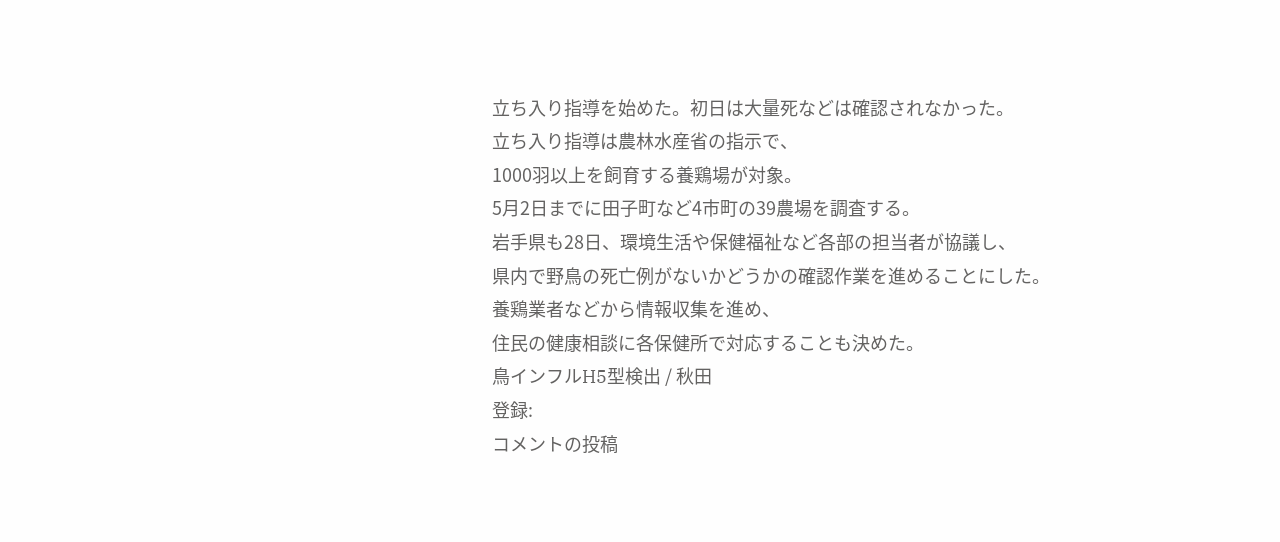立ち入り指導を始めた。初日は大量死などは確認されなかった。
立ち入り指導は農林水産省の指示で、
1000羽以上を飼育する養鶏場が対象。
5月2日までに田子町など4市町の39農場を調査する。
岩手県も28日、環境生活や保健福祉など各部の担当者が協議し、
県内で野鳥の死亡例がないかどうかの確認作業を進めることにした。
養鶏業者などから情報収集を進め、
住民の健康相談に各保健所で対応することも決めた。
鳥インフルH5型検出 / 秋田
登録:
コメントの投稿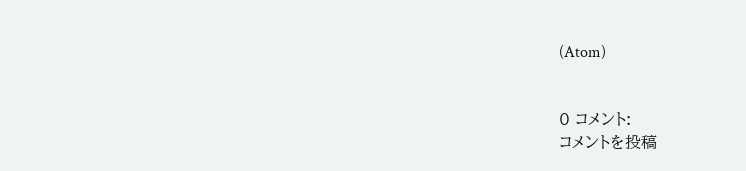(Atom)


0 コメント:
コメントを投稿